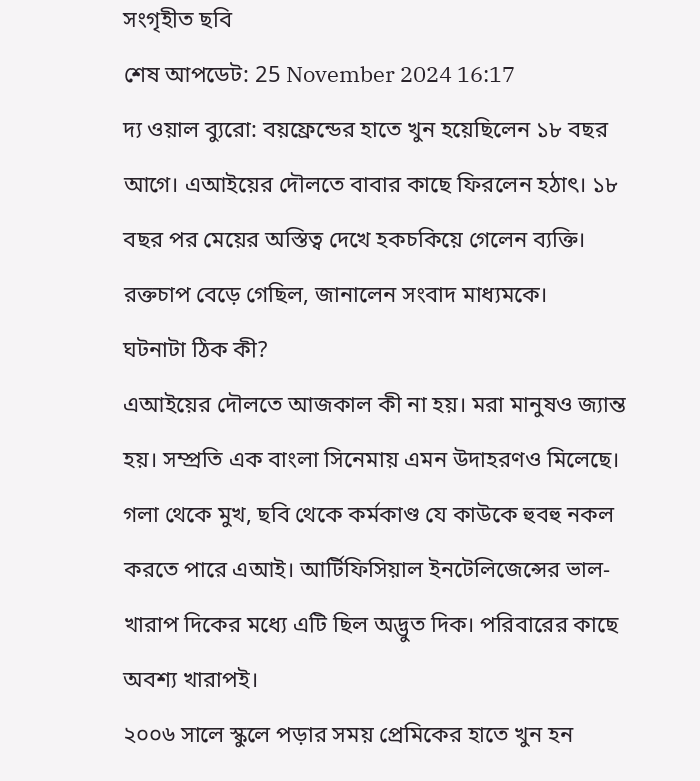সংগৃহীত ছবি
শেষ আপডেট: 25 November 2024 16:17
দ্য ওয়াল ব্যুরো: বয়ফ্রেন্ডের হাতে খুন হয়েছিলেন ১৮ বছর আগে। এআইয়ের দৌলতে বাবার কাছে ফিরলেন হঠাৎ। ১৮ বছর পর মেয়ের অস্তিত্ব দেখে হকচকিয়ে গেলেন ব্যক্তি। রক্তচাপ বেড়ে গেছিল, জানালেন সংবাদ মাধ্যমকে।
ঘটনাটা ঠিক কী?
এআইয়ের দৌলতে আজকাল কী না হয়। মরা মানুষও জ্যান্ত হয়। সম্প্রতি এক বাংলা সিনেমায় এমন উদাহরণও মিলেছে। গলা থেকে মুখ, ছবি থেকে কর্মকাণ্ড যে কাউকে হুবহু নকল করতে পারে এআই। আর্টিফিসিয়াল ইনটেলিজেন্সের ভাল-খারাপ দিকের মধ্যে এটি ছিল অদ্ভুত দিক। পরিবারের কাছে অবশ্য খারাপই।
২০০৬ সালে স্কুলে পড়ার সময় প্রেমিকের হাতে খুন হন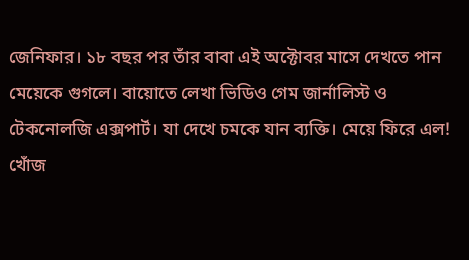জেনিফার। ১৮ বছর পর তাঁর বাবা এই অক্টোবর মাসে দেখতে পান মেয়েকে গুগলে। বায়োতে লেখা ভিডিও গেম জার্নালিস্ট ও টেকনোলজি এক্সপার্ট। যা দেখে চমকে যান ব্যক্তি। মেয়ে ফিরে এল!
খোঁজ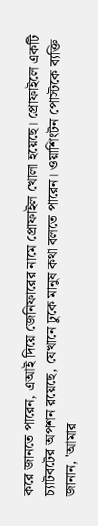করে জানতে পারেন, এআই দিয়ে জেনিফারের নামে প্রোফাইল খোলা হয়েছে। প্রোফাইলে একটি চ্যাটবটের অপশন রয়েছে, যেখানে ঢুকে মানুষ কথা বলতে পারেন। ওয়াশিংটন পোস্টকে ব্যক্তি জানান, 'আমার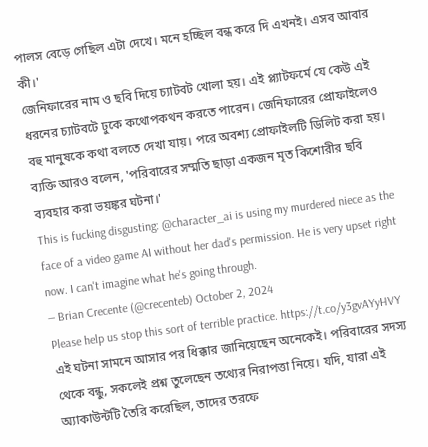পালস বেড়ে গেছিল এটা দেখে। মনে হচ্ছিল বন্ধ করে দি এখনই। এসব আবার কী।'
জেনিফারের নাম ও ছবি দিয়ে চ্যাটবট খোলা হয়। এই প্ল্যাটফর্মে যে কেউ এই ধরনের চ্যাটবটে ঢুকে কথোপকথন করতে পারেন। জেনিফারের প্রোফাইলেও বহু মানুষকে কথা বলতে দেখা যায়। পরে অবশ্য প্রোফাইলটি ডিলিট করা হয়। ব্যক্তি আরও বলেন, 'পরিবারের সম্মতি ছাড়া একজন মৃত কিশোরীর ছবি ব্যবহার করা ভয়ঙ্কর ঘটনা।'
This is fucking disgusting: @character_ai is using my murdered niece as the face of a video game AI without her dad's permission. He is very upset right now. I can't imagine what he's going through.
— Brian Crecente (@crecenteb) October 2, 2024
Please help us stop this sort of terrible practice. https://t.co/y3gvAYyHVY
এই ঘটনা সামনে আসার পর ধিক্কার জানিয়েছেন অনেকেই। পরিবারের সদস্য থেকে বন্ধু, সকলেই প্রশ্ন তুলেছেন তথ্যের নিরাপত্তা নিয়ে। যদি, যারা এই অ্যাকাউন্টটি তৈরি করেছিল, তাদের তরফে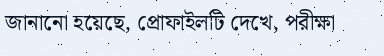জানানো হয়েছে, প্রোফাইলটি দেখে, পরীক্ষা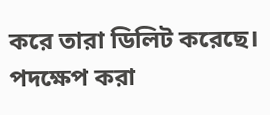করে তারা ডিলিট করেছে। পদক্ষেপ করা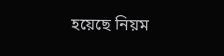হয়েছে নিয়ম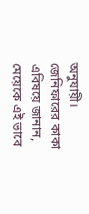অনুযায়ী।
জেনিফারের কাকা এবিষয়ে জানান, মেয়েকে এই ভাবে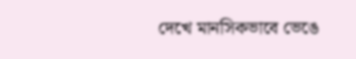দেখে মানসিকভাবে ভেঙে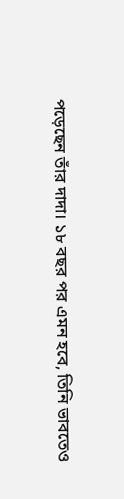পড়েছেন তাঁর দাদা। ১৮ বছর পর এমন হবে, তিনি ভাবতেও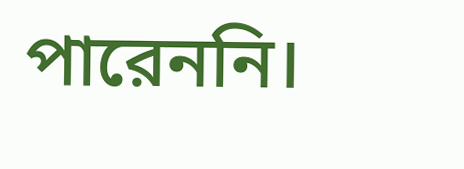পারেননি।